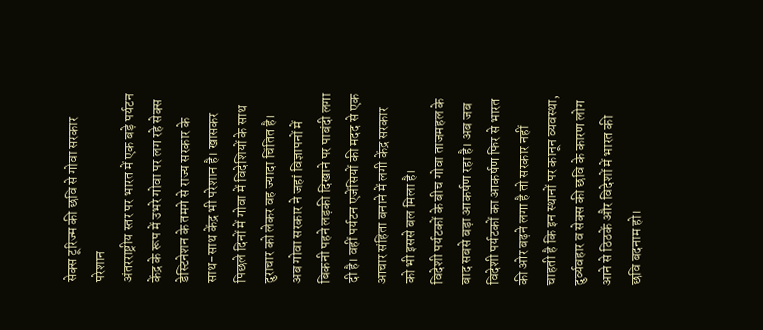सेक्स टूरिज्म की छवि से गोवा सरकार परेशान
अंतरराष्ट्रीय स्तर पर भारत में एक बड़े पर्यटन केंद्र के रूप में उभरे गोवा पर लग रहे सेक्स डेस्टिनेशन के तमगे से राज्य सरकार के साथ-साथ केंद्र भी परेशान है। खासकर पिछले दिनों में गोवा में विदेशियों के साथ दुराचार को लेकर वह ज्यादा चिंतित है।
अब गोवा सरकार ने जहां विज्ञापनों में बिकनी पहने लड़की दिखाने पर पाबंदी लगा दी है। वहीं पर्यटन एजेंसियों की मदद से एक आचार संहिता बनाने में लगी केंद्र सरकार को भी इससे बल मिला है।
विदेशी पर्यटकों के बीच गोवा ताजमहल के बाद सबसे बड़ा आकर्षण रहा है। अब जब विदेशी पर्यटकों का आकर्षण फिर से भारत की ओर बढ़ने लगा है तो सरकार नहीं चाहती है कि इन स्थानों पर कानून व्यवस्था, दुर्व्यवहार व सेक्स की छवि के कारण लोग आने से ठिठकें और विदेशों में भारत की छवि बदनाम हो।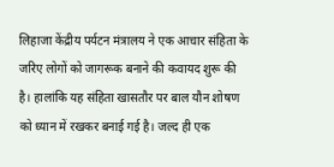लिहाजा केंद्रीय पर्यटन मंत्रालय ने एक आचार संहिता के जरिए लोगों को जागरूक बनाने की कवायद शुरू की है। हालांकि यह संहिता खासतौर पर बाल यौन शोषण को ध्यान में रखकर बनाई गई है। जल्द ही एक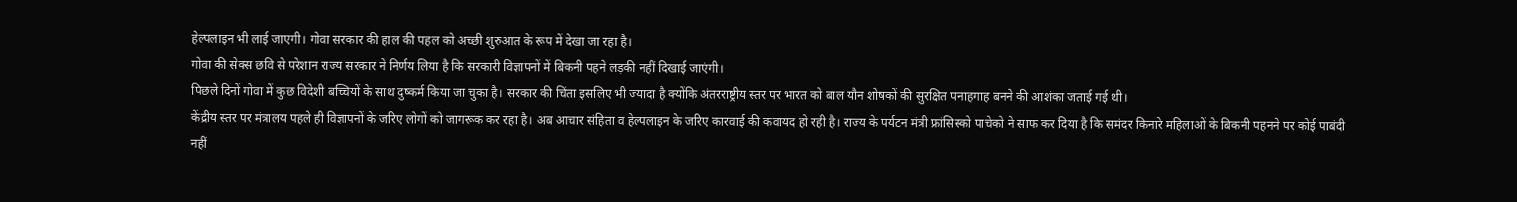हेल्पलाइन भी लाई जाएगी। गोवा सरकार की हाल की पहल को अच्छी शुरुआत के रूप में देखा जा रहा है।
गोवा की सेक्स छवि से परेशान राज्य सरकार ने निर्णय लिया है कि सरकारी विज्ञापनों में बिकनी पहने लड़की नहीं दिखाई जाएंगी।
पिछले दिनों गोवा में कुछ विदेशी बच्चियों के साथ दुष्कर्म किया जा चुका है। सरकार की चिंता इसलिए भी ज्यादा है क्योंकि अंतरराष्ट्रीय स्तर पर भारत को बाल यौन शोषकों की सुरक्षित पनाहगाह बनने की आशंका जताई गई थी।
केंद्रीय स्तर पर मंत्रालय पहले ही विज्ञापनों के जरिए लोगों को जागरूक कर रहा है। अब आचार संहिता व हेल्पलाइन के जरिए कारवाई की कवायद हो रही है। राज्य के पर्यटन मंत्री फ्रांसिस्को पाचेको ने साफ कर दिया है कि समंदर किनारे महिलाओं के बिकनी पहनने पर कोई पाबंदी नहीं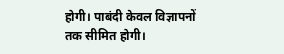होगी। पाबंदी केवल विज्ञापनों तक सीमित होगी।